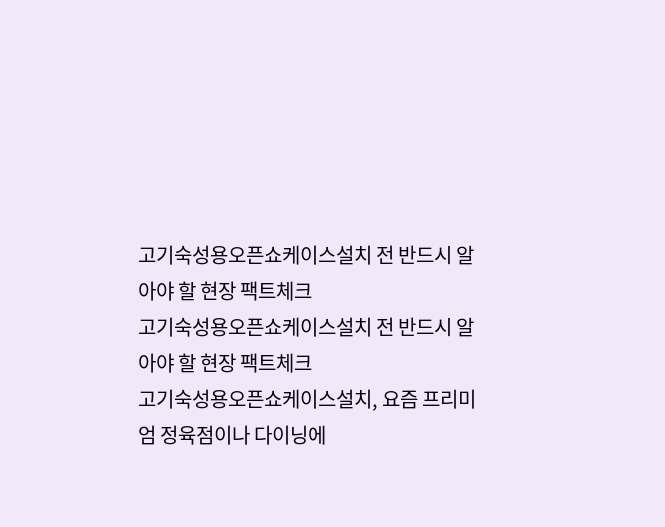고기숙성용오픈쇼케이스설치 전 반드시 알아야 할 현장 팩트체크
고기숙성용오픈쇼케이스설치 전 반드시 알아야 할 현장 팩트체크
고기숙성용오픈쇼케이스설치, 요즘 프리미엄 정육점이나 다이닝에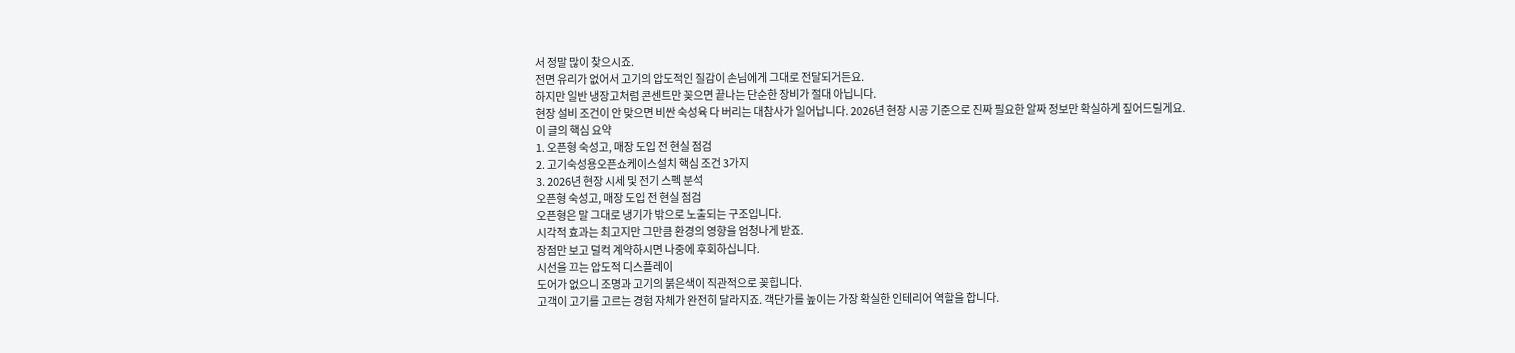서 정말 많이 찾으시죠.
전면 유리가 없어서 고기의 압도적인 질감이 손님에게 그대로 전달되거든요.
하지만 일반 냉장고처럼 콘센트만 꽂으면 끝나는 단순한 장비가 절대 아닙니다.
현장 설비 조건이 안 맞으면 비싼 숙성육 다 버리는 대참사가 일어납니다. 2026년 현장 시공 기준으로 진짜 필요한 알짜 정보만 확실하게 짚어드릴게요.
이 글의 핵심 요약
1. 오픈형 숙성고, 매장 도입 전 현실 점검
2. 고기숙성용오픈쇼케이스설치 핵심 조건 3가지
3. 2026년 현장 시세 및 전기 스펙 분석
오픈형 숙성고, 매장 도입 전 현실 점검
오픈형은 말 그대로 냉기가 밖으로 노출되는 구조입니다.
시각적 효과는 최고지만 그만큼 환경의 영향을 엄청나게 받죠.
장점만 보고 덜컥 계약하시면 나중에 후회하십니다.
시선을 끄는 압도적 디스플레이
도어가 없으니 조명과 고기의 붉은색이 직관적으로 꽂힙니다.
고객이 고기를 고르는 경험 자체가 완전히 달라지죠. 객단가를 높이는 가장 확실한 인테리어 역할을 합니다.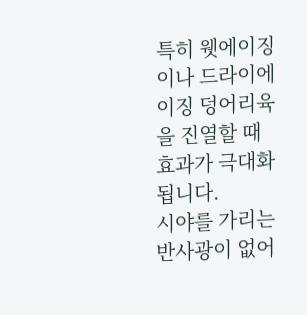특히 웻에이징이나 드라이에이징 덩어리육을 진열할 때 효과가 극대화됩니다.
시야를 가리는 반사광이 없어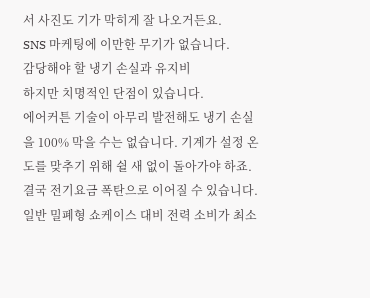서 사진도 기가 막히게 잘 나오거든요.
SNS 마케팅에 이만한 무기가 없습니다.
감당해야 할 냉기 손실과 유지비
하지만 치명적인 단점이 있습니다.
에어커튼 기술이 아무리 발전해도 냉기 손실을 100% 막을 수는 없습니다. 기계가 설정 온도를 맞추기 위해 쉴 새 없이 돌아가야 하죠.
결국 전기요금 폭탄으로 이어질 수 있습니다.
일반 밀폐형 쇼케이스 대비 전력 소비가 최소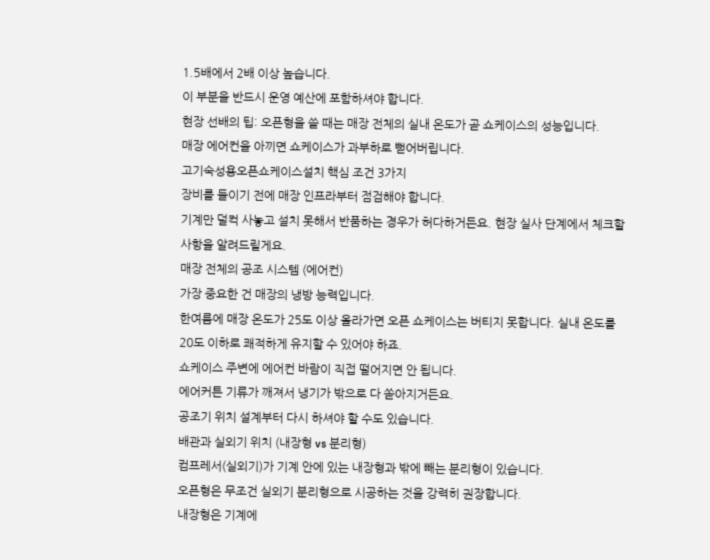1.5배에서 2배 이상 높습니다.
이 부분을 반드시 운영 예산에 포함하셔야 합니다.
현장 선배의 팁: 오픈형을 쓸 때는 매장 전체의 실내 온도가 곧 쇼케이스의 성능입니다.
매장 에어컨을 아끼면 쇼케이스가 과부하로 뻗어버립니다.
고기숙성용오픈쇼케이스설치 핵심 조건 3가지
장비를 들이기 전에 매장 인프라부터 점검해야 합니다.
기계만 덜컥 사놓고 설치 못해서 반품하는 경우가 허다하거든요. 현장 실사 단계에서 체크할 사항을 알려드릴게요.
매장 전체의 공조 시스템 (에어컨)
가장 중요한 건 매장의 냉방 능력입니다.
한여름에 매장 온도가 25도 이상 올라가면 오픈 쇼케이스는 버티지 못합니다. 실내 온도를 20도 이하로 쾌적하게 유지할 수 있어야 하죠.
쇼케이스 주변에 에어컨 바람이 직접 떨어지면 안 됩니다.
에어커튼 기류가 깨져서 냉기가 밖으로 다 쏟아지거든요.
공조기 위치 설계부터 다시 하셔야 할 수도 있습니다.
배관과 실외기 위치 (내장형 vs 분리형)
컴프레서(실외기)가 기계 안에 있는 내장형과 밖에 빼는 분리형이 있습니다.
오픈형은 무조건 실외기 분리형으로 시공하는 것을 강력히 권장합니다.
내장형은 기계에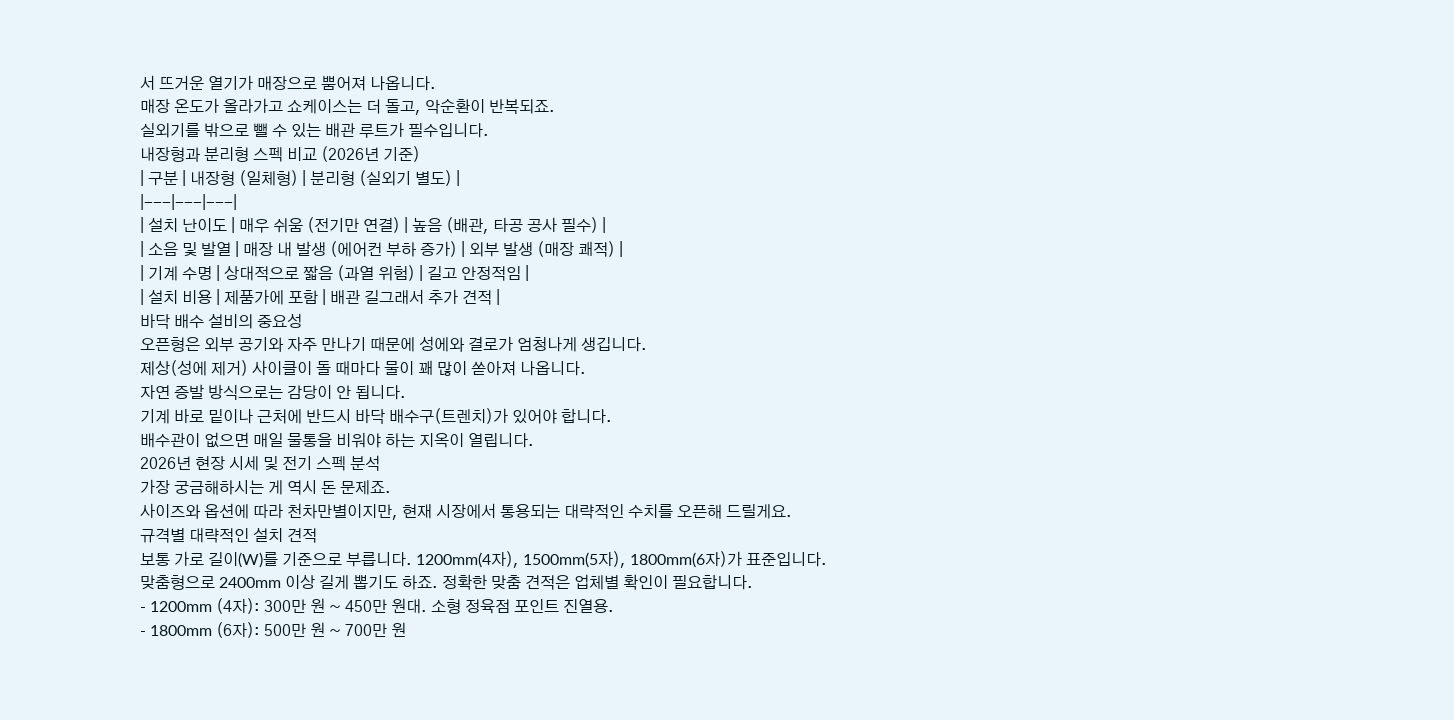서 뜨거운 열기가 매장으로 뿜어져 나옵니다.
매장 온도가 올라가고 쇼케이스는 더 돌고, 악순환이 반복되죠.
실외기를 밖으로 뺄 수 있는 배관 루트가 필수입니다.
내장형과 분리형 스펙 비교 (2026년 기준)
| 구분 | 내장형 (일체형) | 분리형 (실외기 별도) |
|---|---|---|
| 설치 난이도 | 매우 쉬움 (전기만 연결) | 높음 (배관, 타공 공사 필수) |
| 소음 및 발열 | 매장 내 발생 (에어컨 부하 증가) | 외부 발생 (매장 쾌적) |
| 기계 수명 | 상대적으로 짧음 (과열 위험) | 길고 안정적임 |
| 설치 비용 | 제품가에 포함 | 배관 길그래서 추가 견적 |
바닥 배수 설비의 중요성
오픈형은 외부 공기와 자주 만나기 때문에 성에와 결로가 엄청나게 생깁니다.
제상(성에 제거) 사이클이 돌 때마다 물이 꽤 많이 쏟아져 나옵니다.
자연 증발 방식으로는 감당이 안 됩니다.
기계 바로 밑이나 근처에 반드시 바닥 배수구(트렌치)가 있어야 합니다.
배수관이 없으면 매일 물통을 비워야 하는 지옥이 열립니다.
2026년 현장 시세 및 전기 스펙 분석
가장 궁금해하시는 게 역시 돈 문제죠.
사이즈와 옵션에 따라 천차만별이지만, 현재 시장에서 통용되는 대략적인 수치를 오픈해 드릴게요.
규격별 대략적인 설치 견적
보통 가로 길이(W)를 기준으로 부릅니다. 1200mm(4자), 1500mm(5자), 1800mm(6자)가 표준입니다.
맞춤형으로 2400mm 이상 길게 뽑기도 하죠. 정확한 맞춤 견적은 업체별 확인이 필요합니다.
- 1200mm (4자): 300만 원 ~ 450만 원대. 소형 정육점 포인트 진열용.
- 1800mm (6자): 500만 원 ~ 700만 원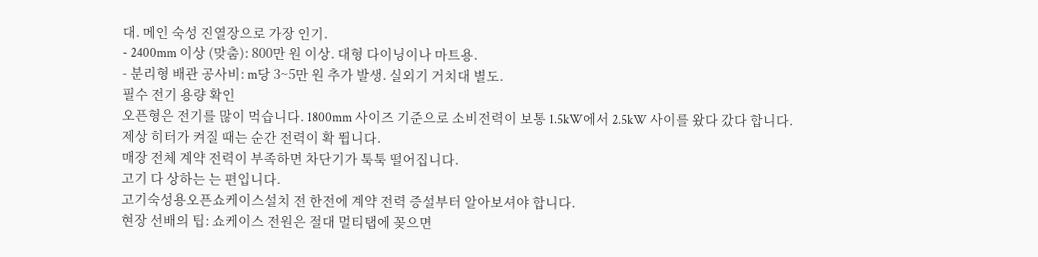대. 메인 숙성 진열장으로 가장 인기.
- 2400mm 이상 (맞춤): 800만 원 이상. 대형 다이닝이나 마트용.
- 분리형 배관 공사비: m당 3~5만 원 추가 발생. 실외기 거치대 별도.
필수 전기 용량 확인
오픈형은 전기를 많이 먹습니다. 1800mm 사이즈 기준으로 소비전력이 보통 1.5kW에서 2.5kW 사이를 왔다 갔다 합니다.
제상 히터가 켜질 때는 순간 전력이 확 뜁니다.
매장 전체 계약 전력이 부족하면 차단기가 툭툭 떨어집니다.
고기 다 상하는 는 편입니다.
고기숙성용오픈쇼케이스설치 전 한전에 계약 전력 증설부터 알아보셔야 합니다.
현장 선배의 팁: 쇼케이스 전원은 절대 멀티탭에 꽂으면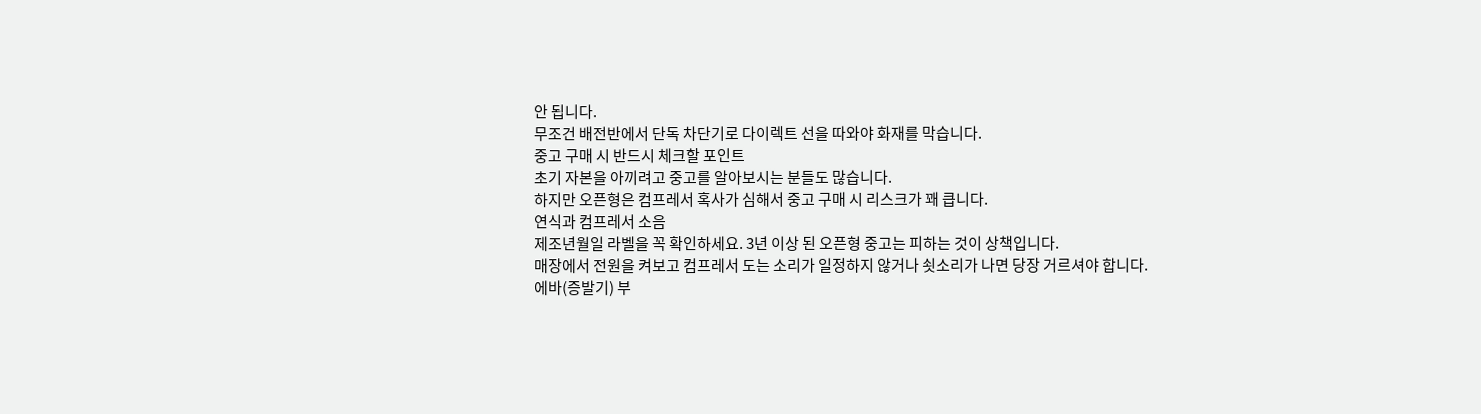안 됩니다.
무조건 배전반에서 단독 차단기로 다이렉트 선을 따와야 화재를 막습니다.
중고 구매 시 반드시 체크할 포인트
초기 자본을 아끼려고 중고를 알아보시는 분들도 많습니다.
하지만 오픈형은 컴프레서 혹사가 심해서 중고 구매 시 리스크가 꽤 큽니다.
연식과 컴프레서 소음
제조년월일 라벨을 꼭 확인하세요. 3년 이상 된 오픈형 중고는 피하는 것이 상책입니다.
매장에서 전원을 켜보고 컴프레서 도는 소리가 일정하지 않거나 쇳소리가 나면 당장 거르셔야 합니다.
에바(증발기) 부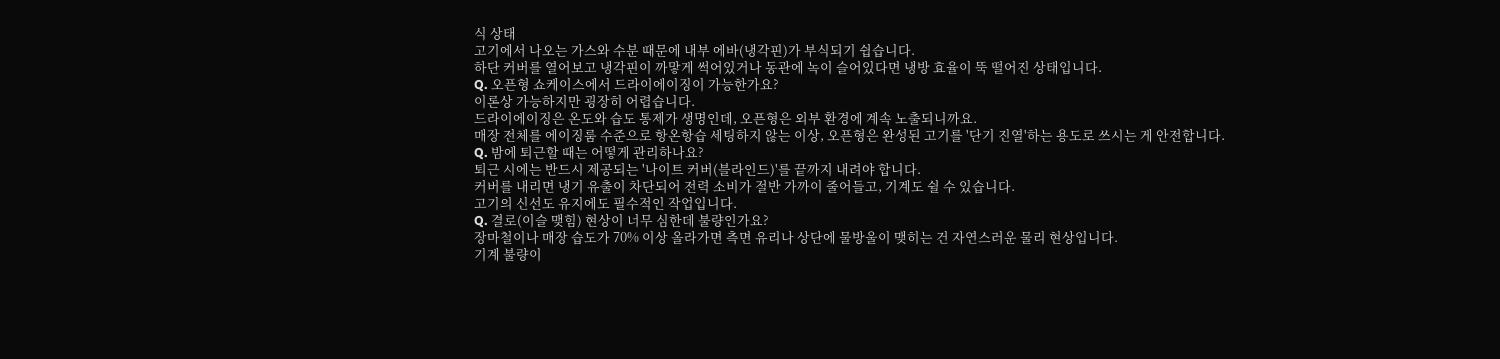식 상태
고기에서 나오는 가스와 수분 때문에 내부 에바(냉각핀)가 부식되기 쉽습니다.
하단 커버를 열어보고 냉각핀이 까맣게 썩어있거나 동관에 녹이 슬어있다면 냉방 효율이 뚝 떨어진 상태입니다.
Q. 오픈형 쇼케이스에서 드라이에이징이 가능한가요?
이론상 가능하지만 굉장히 어렵습니다.
드라이에이징은 온도와 습도 통제가 생명인데, 오픈형은 외부 환경에 계속 노출되니까요.
매장 전체를 에이징룸 수준으로 항온항습 세팅하지 않는 이상, 오픈형은 완성된 고기를 '단기 진열'하는 용도로 쓰시는 게 안전합니다.
Q. 밤에 퇴근할 때는 어떻게 관리하나요?
퇴근 시에는 반드시 제공되는 '나이트 커버(블라인드)'를 끝까지 내려야 합니다.
커버를 내리면 냉기 유출이 차단되어 전력 소비가 절반 가까이 줄어들고, 기계도 쉴 수 있습니다.
고기의 신선도 유지에도 필수적인 작업입니다.
Q. 결로(이슬 맺힘) 현상이 너무 심한데 불량인가요?
장마철이나 매장 습도가 70% 이상 올라가면 측면 유리나 상단에 물방울이 맺히는 건 자연스러운 물리 현상입니다.
기계 불량이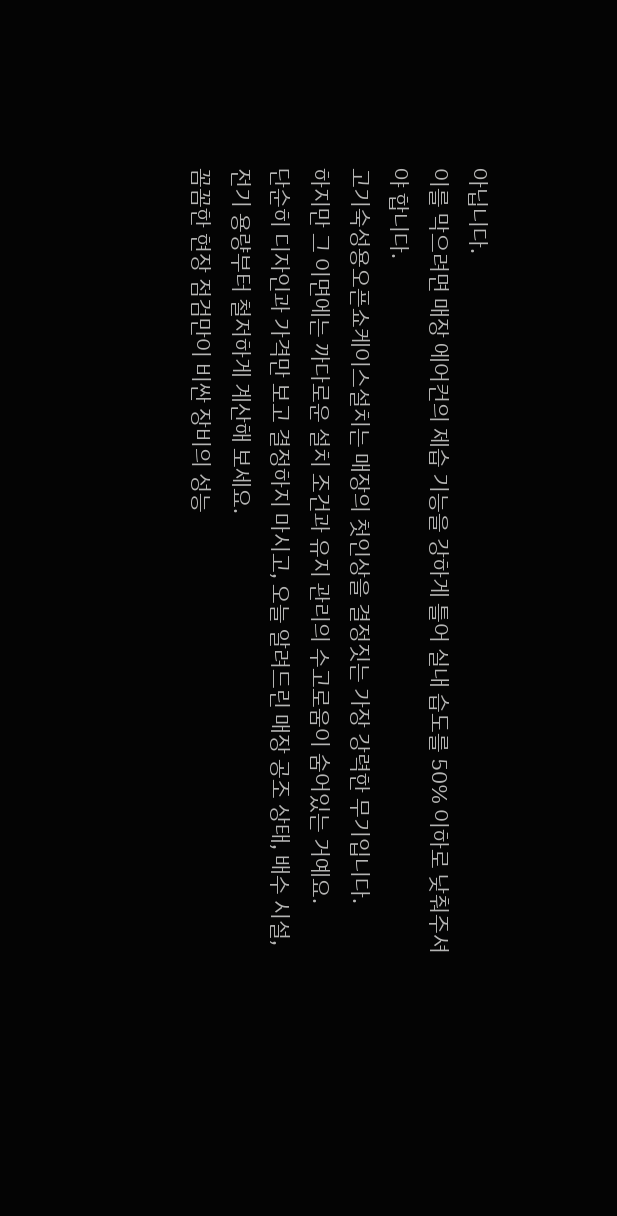아닙니다.
이를 막으려면 매장 에어컨의 제습 기능을 강하게 틀어 실내 습도를 50% 이하로 낮춰주셔야 합니다.
고기숙성용오픈쇼케이스설치는 매장의 첫인상을 결정짓는 가장 강력한 무기입니다.
하지만 그 이면에는 까다로운 설치 조건과 유지 관리의 수고로움이 숨어있는 거예요.
단순히 디자인과 가격만 보고 결정하지 마시고, 오늘 알려드린 매장 공조 상태, 배수 시설, 전기 용량부터 철저하게 계산해 보세요.
꼼꼼한 현장 점검만이 비싼 장비의 성능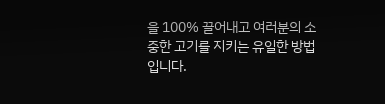을 100% 끌어내고 여러분의 소중한 고기를 지키는 유일한 방법입니다.